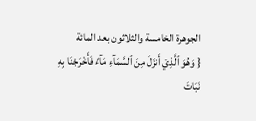الجوهرة الخامسة والثلاثون بعد المائة
{ وَهُوَ ٱلَّذِيۤ أَنزَلَ مِنَ ٱلسَّمَآءِ مَآءً فَأَخْرَجْنَا بِهِ نَبَاتَ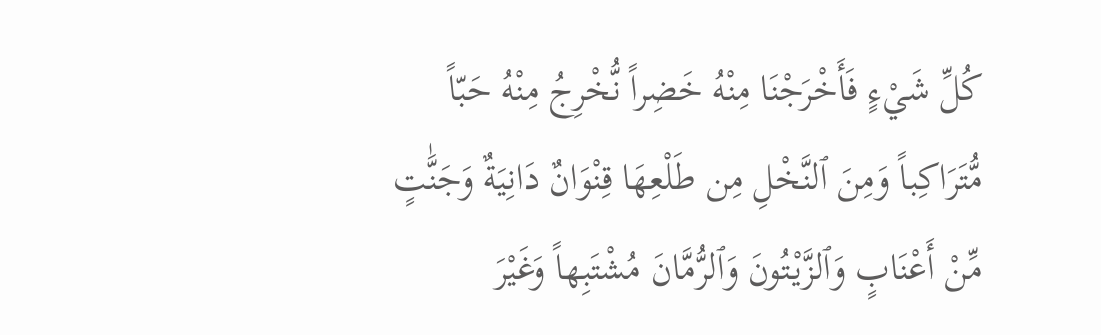كُلِّ شَيْءٍ فَأَخْرَجْنَا مِنْهُ خَضِراً نُّخْرِجُ مِنْهُ حَبّاً مُّتَرَاكِباً وَمِنَ ٱلنَّخْلِ مِن طَلْعِهَا قِنْوَانٌ دَانِيَةٌ وَجَنَّٰتٍ مِّنْ أَعْنَابٍ وَٱلزَّيْتُونَ وَٱلرُّمَّانَ مُشْتَبِهاً وَغَيْرَ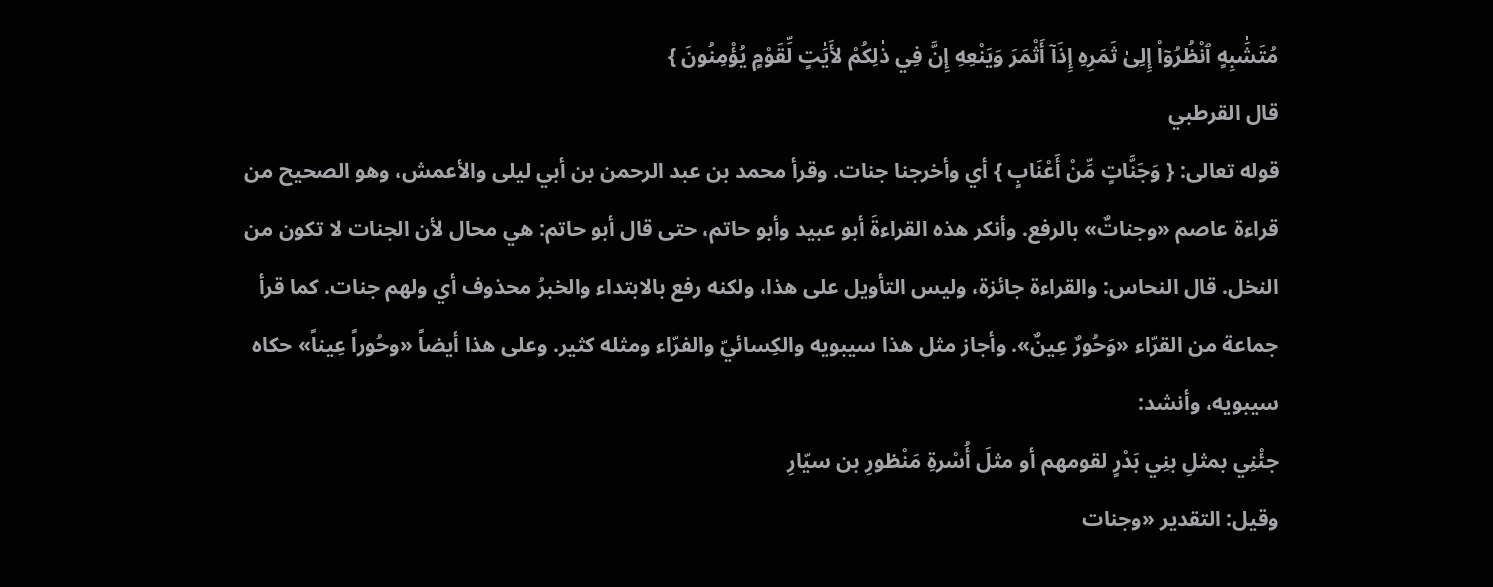مُتَشَٰبِهٍ ٱنْظُرُوۤاْ إِلِىٰ ثَمَرِهِ إِذَآ أَثْمَرَ وَيَنْعِهِ إِنَّ فِي ذٰلِكُمْ لأَيَٰتٍ لِّقَوْمٍ يُؤْمِنُونَ }
قال القرطبي
قوله تعالى: { وَجَنَّاتٍ مِّنْ أَعْنَابٍ } أي وأخرجنا جنات. وقرأ محمد بن عبد الرحمن بن أبي ليلى والأعمش، وهو الصحيح من قراءة عاصم «وجناتٌ» بالرفع. وأنكر هذه القراءةَ أبو عبيد وأبو حاتم، حتى قال أبو حاتم: هي محال لأن الجنات لا تكون من النخل. قال النحاس: والقراءة جائزة، وليس التأويل على هذا، ولكنه رفع بالابتداء والخبرُ محذوف أي ولهم جنات. كما قرأ جماعة من القرّاء «وَحُورٌ عِينٌ». وأجاز مثل هذا سيبويه والكِسائيّ والفرّاء ومثله كثير. وعلى هذا أيضاً «وحُوراً عِيناً» حكاه سيبويه، وأنشد:
جئْنِي بمثلِ بنِي بَدْرٍ لقومهم أو مثلَ أُسْرةِ مَنْظورِ بن سيّارِ
وقيل: التقدير «وجنات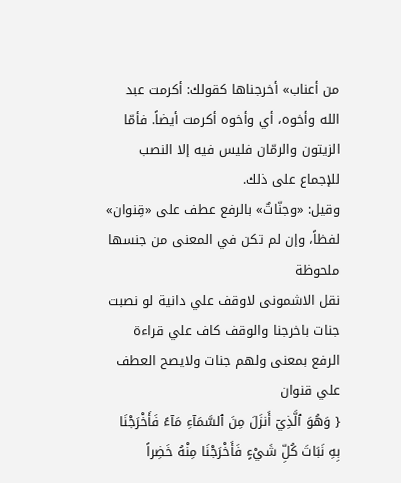من أعناب» أخرجناها كقولك: أكرمت عبد الله وأخوه، أي وأخوه أكرمت أيضاً. فأمّا الزيتون والرمّان فليس فيه إلا النصب للإجماع على ذلك.
وقيل: «وجنّاتٌ» بالرفع عطف على «قِنوان» لفظاً، وإن لم تكن في المعنى من جنسها
ملحوظة
نقل الاشمونى لاوقف علي دانية لو نصبت جنات باخرجنا والوقف كاف علي قراءة الرفع بمعنى ولهم جنات ولايصح العطف علي قنوان
{ وَهُوَ ٱلَّذِيۤ أَنزَلَ مِنَ ٱلسَّمَآءِ مَآءً فَأَخْرَجْنَا بِهِ نَبَاتَ كُلِّ شَيْءٍ فَأَخْرَجْنَا مِنْهُ خَضِراً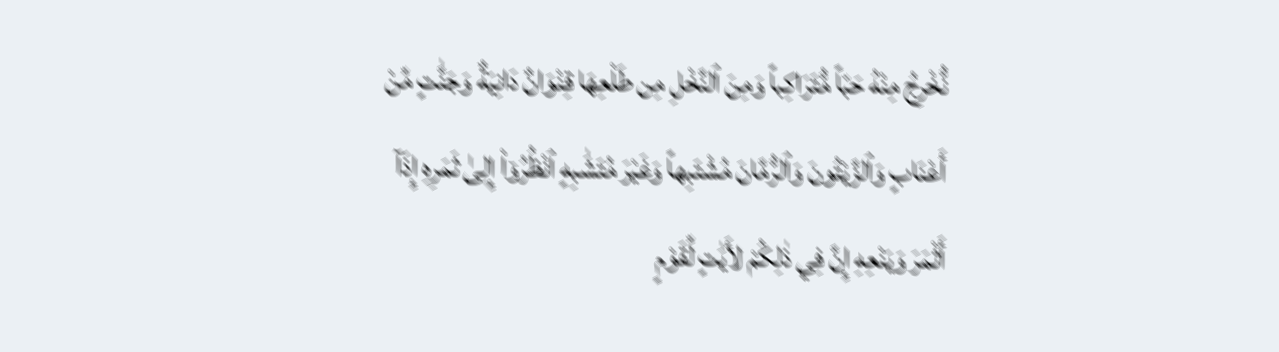نُّخْرِجُ مِنْهُ حَبّاً مُّتَرَاكِباً وَمِنَ ٱلنَّخْلِ مِن طَلْعِهَا قِنْوَانٌ دَانِيَةٌ وَجَنَّٰتٍ مِّنْ أَعْنَابٍ وَٱلزَّيْتُونَ وَٱلرُّمَّانَ مُشْتَبِهاً وَغَيْرَ مُتَشَٰبِهٍ ٱنْظُرُوۤاْ إِلِىٰ ثَمَرِهِ إِذَآ أَثْمَرَ وَيَنْعِهِ إِنَّ فِي ذٰلِكُمْ لأَيَٰتٍ لِّقَوْمٍ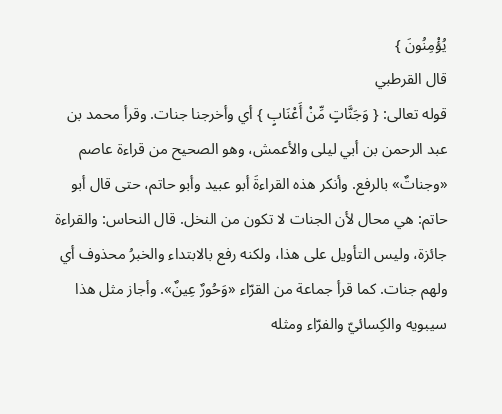يُؤْمِنُونَ }
قال القرطبي
قوله تعالى: { وَجَنَّاتٍ مِّنْ أَعْنَابٍ } أي وأخرجنا جنات. وقرأ محمد بن عبد الرحمن بن أبي ليلى والأعمش، وهو الصحيح من قراءة عاصم «وجناتٌ» بالرفع. وأنكر هذه القراءةَ أبو عبيد وأبو حاتم، حتى قال أبو حاتم: هي محال لأن الجنات لا تكون من النخل. قال النحاس: والقراءة جائزة، وليس التأويل على هذا، ولكنه رفع بالابتداء والخبرُ محذوف أي ولهم جنات. كما قرأ جماعة من القرّاء «وَحُورٌ عِينٌ». وأجاز مثل هذا سيبويه والكِسائيّ والفرّاء ومثله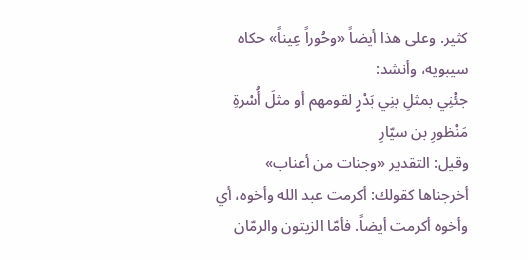كثير. وعلى هذا أيضاً «وحُوراً عِيناً» حكاه سيبويه، وأنشد:
جئْنِي بمثلِ بنِي بَدْرٍ لقومهم أو مثلَ أُسْرةِ مَنْظورِ بن سيّارِ
وقيل: التقدير «وجنات من أعناب» أخرجناها كقولك: أكرمت عبد الله وأخوه، أي وأخوه أكرمت أيضاً. فأمّا الزيتون والرمّان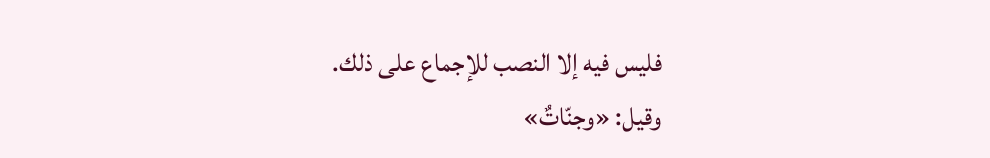فليس فيه إلا النصب للإجماع على ذلك.
وقيل: «وجنّاتٌ»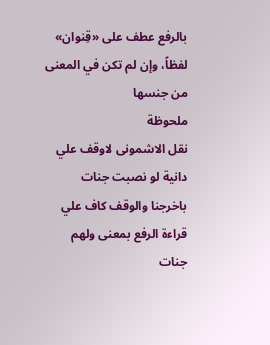بالرفع عطف على «قِنوان» لفظاً، وإن لم تكن في المعنى من جنسها
ملحوظة
نقل الاشمونى لاوقف علي دانية لو نصبت جنات باخرجنا والوقف كاف علي قراءة الرفع بمعنى ولهم جنات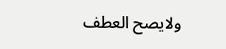ولايصح العطف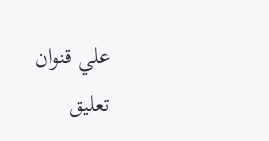علي قنوان
تعليق